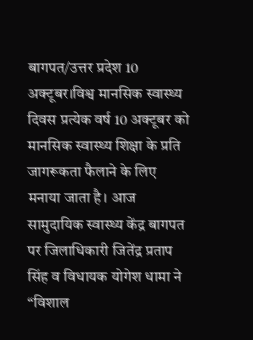बागपत/उत्तर प्रदेश 10 अक्टूबर।विश्व मानसिक स्वास्थ्य दिवस प्रत्येक वर्ष 10 अक्टूबर को मानसिक स्वास्थ्य शिक्षा के प्रति जागरूकता फैलाने के लिए मनाया जाता है। आज सामुदायिक स्वास्थ्य केंद्र बागपत पर जिलाधिकारी जितेंद्र प्रताप सिंह व विधायक योगेश धामा ने “विशाल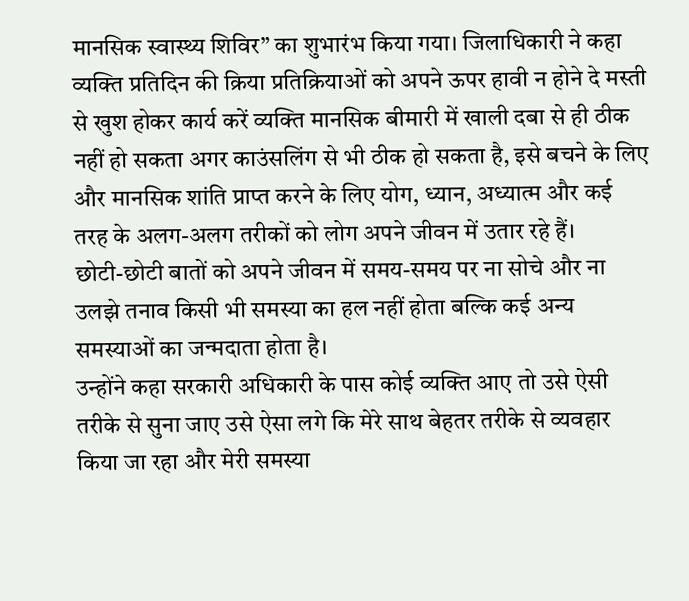मानसिक स्वास्थ्य शिविर” का शुभारंभ किया गया। जिलाधिकारी ने कहा व्यक्ति प्रतिदिन की क्रिया प्रतिक्रियाओं को अपने ऊपर हावी न होने दे मस्ती से खुश होकर कार्य करें व्यक्ति मानसिक बीमारी में खाली दबा से ही ठीक नहीं हो सकता अगर काउंसलिंग से भी ठीक हो सकता है, इसे बचने के लिए और मानसिक शांति प्राप्त करने के लिए योग, ध्यान, अध्यात्म और कई तरह के अलग-अलग तरीकों को लोग अपने जीवन में उतार रहे हैं।
छोटी-छोटी बातों को अपने जीवन में समय-समय पर ना सोचे और ना उलझे तनाव किसी भी समस्या का हल नहीं होता बल्कि कई अन्य समस्याओं का जन्मदाता होता है।
उन्होंने कहा सरकारी अधिकारी के पास कोई व्यक्ति आए तो उसे ऐसी तरीके से सुना जाए उसे ऐसा लगे कि मेरे साथ बेहतर तरीके से व्यवहार किया जा रहा और मेरी समस्या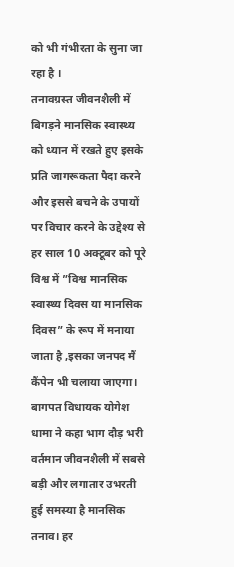को भी गंभीरता के सुना जा रहा है ।
तनावग्रस्त जीवनशैली में बिगड़ने मानसिक स्वास्थ्य को ध्यान में रखते हुए इसके प्रति जागरूकता पैदा करने और इससे बचने के उपायों पर विचार करने के उद्देश्य से हर साल 10 अक्टूबर को पूरे विश्व में ”विश्व मानसिक स्वास्थ्य दिवस या मानसिक दिवस” के रूप में मनाया जाता है ,इसका जनपद मैं कैंपेन भी चलाया जाएगा।
बागपत विधायक योगेश धामा ने कहा भाग दौड़ भरी वर्तमान जीवनशैली में सबसे बड़ी और लगातार उभरती हुई समस्या है मानसिक तनाव। हर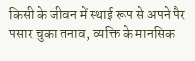किसी के जीवन में स्थाई रूप से अपने पैर पसार चुका तनाव, व्यक्ति के मानसिक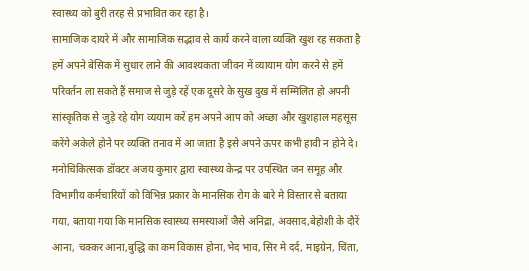स्वास्थ्य को बुरी तरह से प्रभावित कर रहा है।
सामाजिक दायरे में और सामाजिक सद्भाव से कार्य करने वाला व्यक्ति खुश रह सकता है हमें अपने बेसिक में सुधार लाने की आवश्यकता जीवन में व्यायाम योग करने से हमें परिवर्तन ला सकते हैं समाज से जुड़े रहें एक दूसरे के सुख दुख में सम्मिलित हो अपनी सांस्कृतिक से जुड़े रहे योग व्ययाम करें हम अपने आप को अच्छा और खुशहाल महसूस करेंगे अकेले होने पर व्यक्ति तनाव में आ जाता है इसे अपने ऊपर कभी हावी न होने दे।
मनोचिकित्सक डॉक्टर अजय कुमार द्वारा स्वास्थ्य केन्द्र पर उपस्थित जन समूह और विभागीय कर्मचारियों को विभिन्न प्रकार के मानसिक रोग के बारे मे विस्तार से बताया गया, बताया गया कि मानसिक स्वास्थ्य समस्याओं जैसे अनिद्रा, अवसाद,बेहोशी के दौरें आना, चक्कर आना,बुद्धि का कम विकास होना,भेद भाव, सिर मे दर्द, माइग्रेन, चिंता,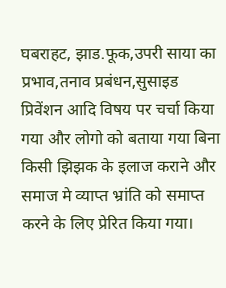घबराहट, झाड.फूक,उपरी साया का प्रभाव,तनाव प्रबंधन,सुसाइड प्रिवेंशन आदि विषय पर चर्चा किया गया और लोगो को बताया गया बिना किसी झिझक के इलाज कराने और समाज मे व्याप्त भ्रांति को समाप्त करने के लिए प्रेरित किया गया।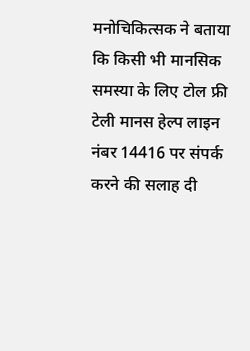मनोचिकित्सक ने बताया कि किसी भी मानसिक समस्या के लिए टोल फ्री टेली मानस हेल्प लाइन नंबर 14416 पर संपर्क करने की सलाह दी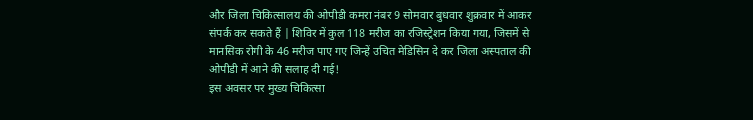और जिला चिकित्सालय की ओपीडी कमरा नंबर 9 सोमवार बुधवार शुक्रवार में आकर संपर्क कर सकते हैं | शिविर में कुल 118 मरीज का रजिस्ट्रेशन किया गया, जिसमें से मानसिक रोगी के 46 मरीज पाए गए जिन्हें उचित मेडिसिन दे कर जिला अस्पताल की ओपीडी में आने की सलाह दी गई!
इस अवसर पर मुख्य चिकित्सा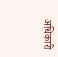अधिकारी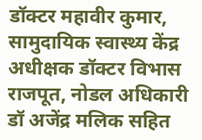डॉक्टर महावीर कुमार, सामुदायिक स्वास्थ्य केंद्र अधीक्षक डॉक्टर विभास राजपूत, नोडल अधिकारी डॉ अजेंद्र मलिक सहित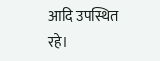आदि उपस्थित रहे।